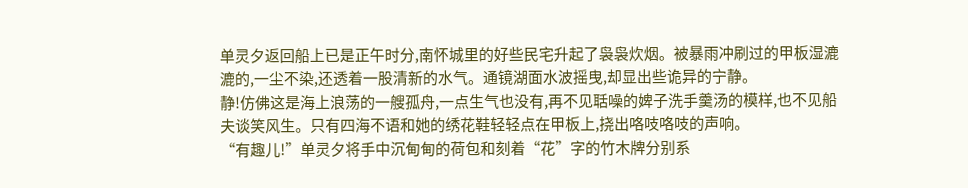单灵夕返回船上已是正午时分,南怀城里的好些民宅升起了袅袅炊烟。被暴雨冲刷过的甲板湿漉漉的,一尘不染,还透着一股清新的水气。通镜湖面水波摇曳,却显出些诡异的宁静。
静!仿佛这是海上浪荡的一艘孤舟,一点生气也没有,再不见聒噪的婢子洗手羹汤的模样,也不见船夫谈笑风生。只有四海不语和她的绣花鞋轻轻点在甲板上,挠出咯吱咯吱的声响。
“有趣儿!”单灵夕将手中沉甸甸的荷包和刻着“花”字的竹木牌分别系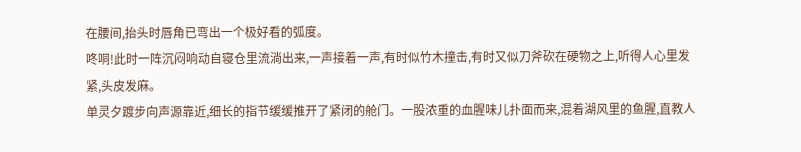在腰间,抬头时唇角已弯出一个极好看的弧度。
咚哃!此时一阵沉闷响动自寝仓里流淌出来,一声接着一声,有时似竹木撞击,有时又似刀斧砍在硬物之上,听得人心里发紧,头皮发麻。
单灵夕踱步向声源靠近,细长的指节缓缓推开了紧闭的舱门。一股浓重的血腥味儿扑面而来,混着湖风里的鱼腥,直教人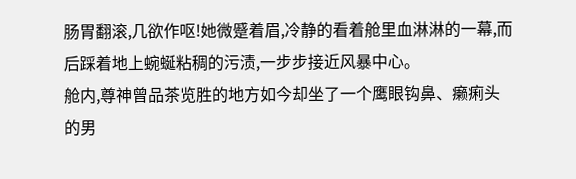肠胃翻滚,几欲作呕!她微蹙着眉,冷静的看着舱里血淋淋的一幕,而后踩着地上蜿蜒粘稠的污渍,一步步接近风暴中心。
舱内,尊神曾品茶览胜的地方如今却坐了一个鹰眼钩鼻、癞痢头的男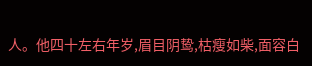人。他四十左右年岁,眉目阴鸷,枯瘦如柴,面容白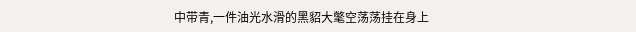中带青,一件油光水滑的黑貂大氅空荡荡挂在身上